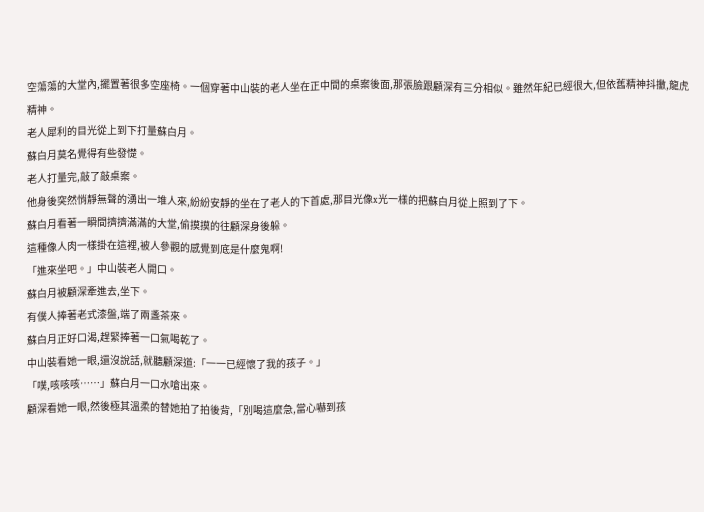空蕩蕩的大堂內,擺置著很多空座椅。一個穿著中山裝的老人坐在正中間的桌案後面,那張臉跟顧深有三分相似。雖然年紀已經很大,但依舊精神抖擻,龍虎精神。
老人犀利的目光從上到下打量蘇白月。
蘇白月莫名覺得有些發憷。
老人打量完,敲了敲桌案。
他身後突然悄靜無聲的湧出一堆人來,紛紛安靜的坐在了老人的下首處,那目光像x光一樣的把蘇白月從上照到了下。
蘇白月看著一瞬間擠擠滿滿的大堂,偷摸摸的往顧深身後躲。
這種像人肉一樣掛在這裡,被人參觀的感覺到底是什麼鬼啊!
「進來坐吧。」中山裝老人開口。
蘇白月被顧深牽進去,坐下。
有僕人捧著老式漆盤,端了兩盞茶來。
蘇白月正好口渴,趕緊捧著一口氣喝乾了。
中山裝看她一眼,還沒說話,就聽顧深道:「一一已經懷了我的孩子。」
「噗,咳咳咳……」蘇白月一口水嗆出來。
顧深看她一眼,然後極其溫柔的替她拍了拍後背,「別喝這麼急,當心嚇到孩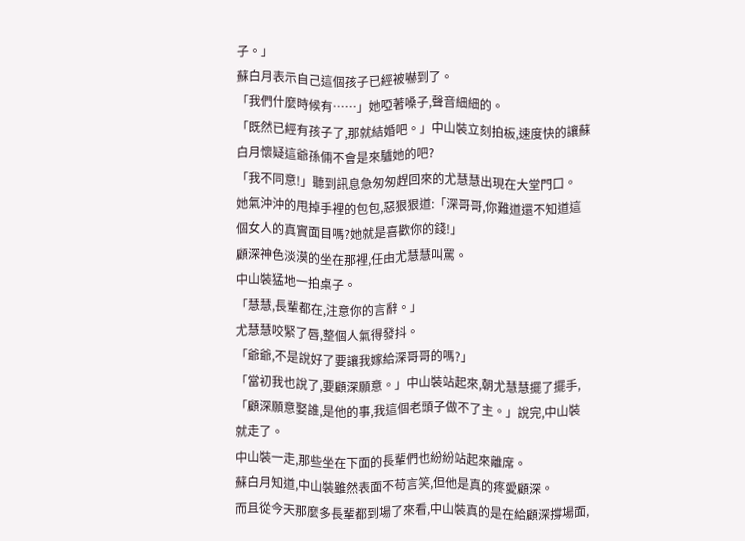子。」
蘇白月表示自己這個孩子已經被嚇到了。
「我們什麼時候有……」她啞著嗓子,聲音細細的。
「既然已經有孩子了,那就結婚吧。」中山裝立刻拍板,速度快的讓蘇白月懷疑這爺孫倆不會是來驢她的吧?
「我不同意!」聽到訊息急匆匆趕回來的尤慧慧出現在大堂門口。
她氣沖沖的甩掉手裡的包包,惡狠狠道:「深哥哥,你難道還不知道這個女人的真實面目嗎?她就是喜歡你的錢!」
顧深神色淡漠的坐在那裡,任由尤慧慧叫罵。
中山裝猛地一拍桌子。
「慧慧,長輩都在,注意你的言辭。」
尤慧慧咬緊了唇,整個人氣得發抖。
「爺爺,不是說好了要讓我嫁給深哥哥的嗎?」
「當初我也說了,要顧深願意。」中山裝站起來,朝尤慧慧擺了擺手,「顧深願意娶誰,是他的事,我這個老頭子做不了主。」說完,中山裝就走了。
中山裝一走,那些坐在下面的長輩們也紛紛站起來離席。
蘇白月知道,中山裝雖然表面不苟言笑,但他是真的疼愛顧深。
而且從今天那麼多長輩都到場了來看,中山裝真的是在給顧深撐場面,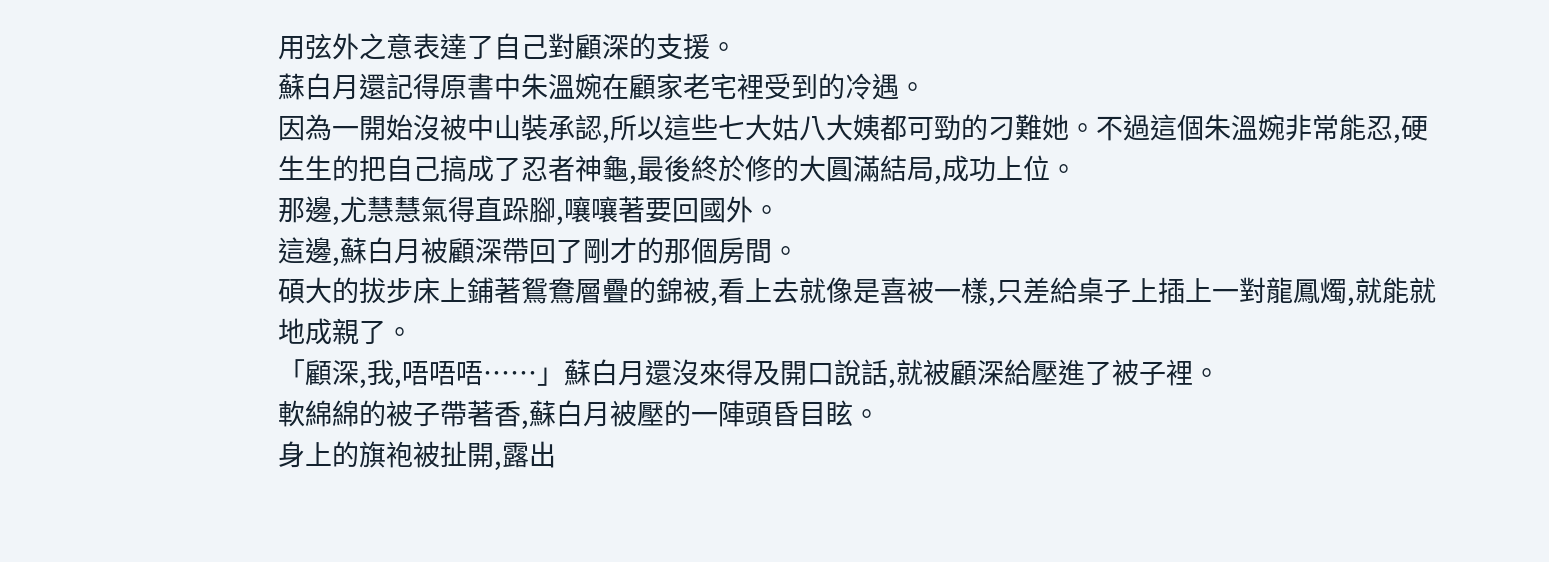用弦外之意表達了自己對顧深的支援。
蘇白月還記得原書中朱溫婉在顧家老宅裡受到的冷遇。
因為一開始沒被中山裝承認,所以這些七大姑八大姨都可勁的刁難她。不過這個朱溫婉非常能忍,硬生生的把自己搞成了忍者神龜,最後終於修的大圓滿結局,成功上位。
那邊,尤慧慧氣得直跺腳,嚷嚷著要回國外。
這邊,蘇白月被顧深帶回了剛才的那個房間。
碩大的拔步床上鋪著鴛鴦層疊的錦被,看上去就像是喜被一樣,只差給桌子上插上一對龍鳳燭,就能就地成親了。
「顧深,我,唔唔唔……」蘇白月還沒來得及開口說話,就被顧深給壓進了被子裡。
軟綿綿的被子帶著香,蘇白月被壓的一陣頭昏目眩。
身上的旗袍被扯開,露出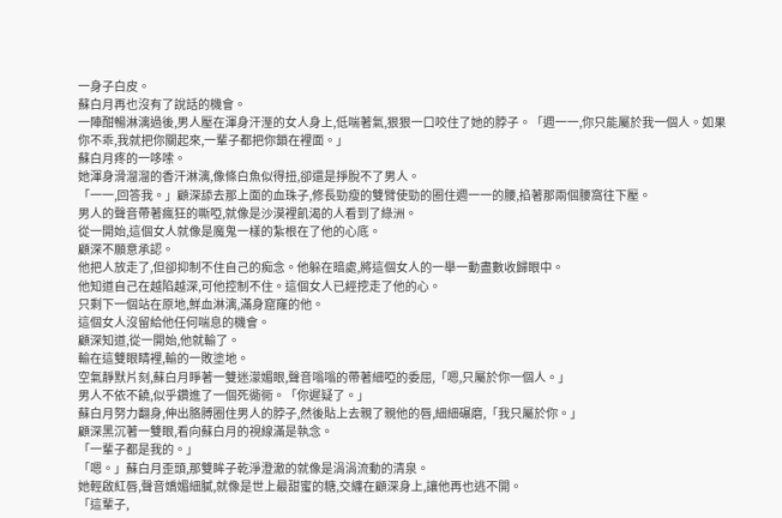一身子白皮。
蘇白月再也沒有了說話的機會。
一陣酣暢淋漓過後,男人壓在渾身汗溼的女人身上,低喘著氣,狠狠一口咬住了她的脖子。「週一一,你只能屬於我一個人。如果你不乖,我就把你關起來,一輩子都把你鎖在裡面。」
蘇白月疼的一哆嗦。
她渾身滑溜溜的香汗淋漓,像條白魚似得扭,卻還是掙脫不了男人。
「一一,回答我。」顧深舔去那上面的血珠子,修長勁瘦的雙臂使勁的圈住週一一的腰,掐著那兩個腰窩往下壓。
男人的聲音帶著瘋狂的嘶啞,就像是沙漠裡飢渴的人看到了綠洲。
從一開始,這個女人就像是魔鬼一樣的紮根在了他的心底。
顧深不願意承認。
他把人放走了,但卻抑制不住自己的痴念。他躲在暗處,將這個女人的一舉一動盡數收歸眼中。
他知道自己在越陷越深,可他控制不住。這個女人已經挖走了他的心。
只剩下一個站在原地,鮮血淋漓,滿身窟窿的他。
這個女人沒留給他任何喘息的機會。
顧深知道,從一開始,他就輸了。
輸在這雙眼睛裡,輸的一敗塗地。
空氣靜默片刻,蘇白月睜著一雙迷濛媚眼,聲音嗡嗡的帶著細啞的委屈,「嗯,只屬於你一個人。」
男人不依不饒,似乎鑽進了一個死衚衕。「你遲疑了。」
蘇白月努力翻身,伸出胳膊圈住男人的脖子,然後貼上去親了親他的唇,細細碾磨,「我只屬於你。」
顧深黑沉著一雙眼,看向蘇白月的視線滿是執念。
「一輩子都是我的。」
「嗯。」蘇白月歪頭,那雙眸子乾淨澄澈的就像是涓涓流動的清泉。
她輕啟紅唇,聲音嬌媚細膩,就像是世上最甜蜜的糖,交纏在顧深身上,讓他再也逃不開。
「這輩子,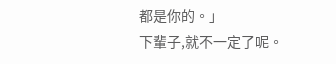都是你的。」
下輩子,就不一定了呢。